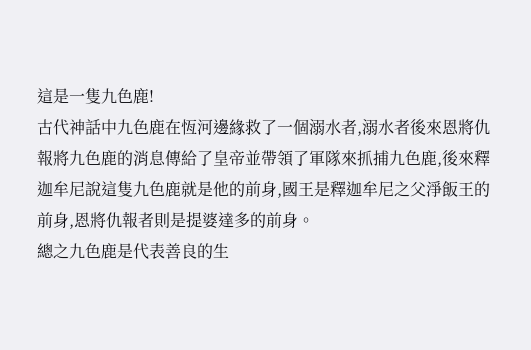這是一隻九色鹿!
古代神話中九色鹿在恆河邊緣救了一個溺水者,溺水者後來恩將仇報將九色鹿的消息傳給了皇帝並帶領了軍隊來抓捕九色鹿,後來釋迦牟尼說這隻九色鹿就是他的前身,國王是釋迦牟尼之父淨飯王的前身,恩將仇報者則是提婆達多的前身。
總之九色鹿是代表善良的生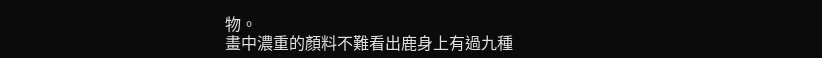物。
畫中濃重的顏料不難看出鹿身上有過九種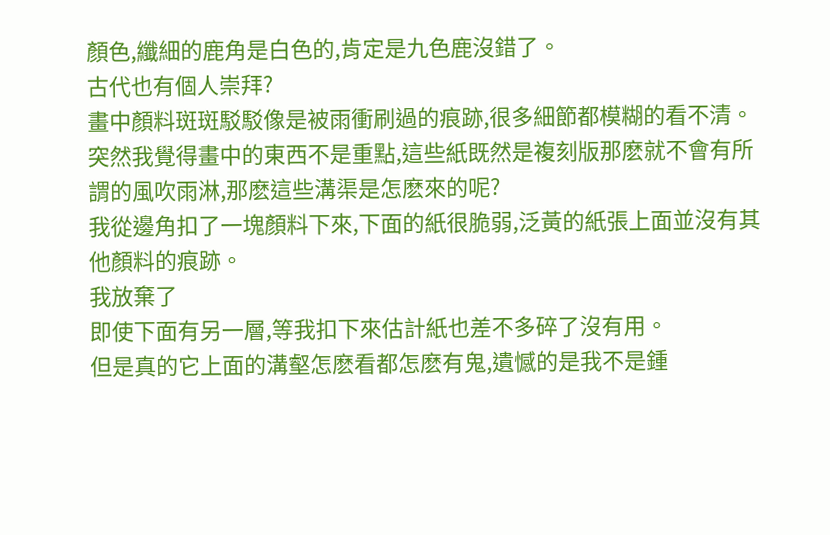顏色,纖細的鹿角是白色的,肯定是九色鹿沒錯了。
古代也有個人崇拜?
畫中顏料斑斑駁駁像是被雨衝刷過的痕跡,很多細節都模糊的看不清。
突然我覺得畫中的東西不是重點,這些紙既然是複刻版那麽就不會有所謂的風吹雨淋,那麽這些溝渠是怎麽來的呢?
我從邊角扣了一塊顏料下來,下面的紙很脆弱,泛黃的紙張上面並沒有其他顏料的痕跡。
我放棄了
即使下面有另一層,等我扣下來估計紙也差不多碎了沒有用。
但是真的它上面的溝壑怎麽看都怎麽有鬼,遺憾的是我不是鍾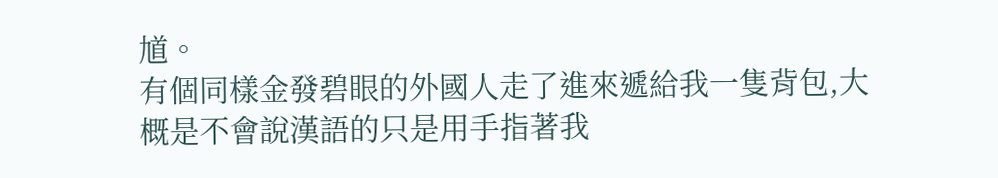馗。
有個同樣金發碧眼的外國人走了進來遞給我一隻背包,大概是不會說漢語的只是用手指著我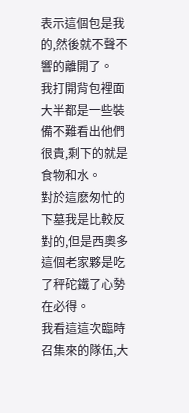表示這個包是我的,然後就不聲不響的離開了。
我打開背包裡面大半都是一些裝備不難看出他們很貴,剩下的就是食物和水。
對於這麽匆忙的下墓我是比較反對的,但是西奧多這個老家夥是吃了秤砣鐵了心勢在必得。
我看這這次臨時召集來的隊伍,大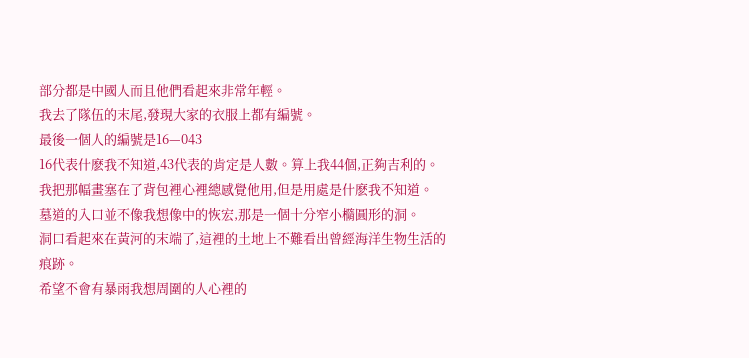部分都是中國人而且他們看起來非常年輕。
我去了隊伍的末尾,發現大家的衣服上都有編號。
最後一個人的編號是16—043
16代表什麽我不知道,43代表的肯定是人數。算上我44個,正夠吉利的。
我把那幅畫塞在了背包裡心裡總感覺他用,但是用處是什麽我不知道。
墓道的入口並不像我想像中的恢宏,那是一個十分窄小橢圓形的洞。
洞口看起來在黃河的末端了,這裡的土地上不難看出曾經海洋生物生活的痕跡。
希望不會有暴雨我想周圍的人心裡的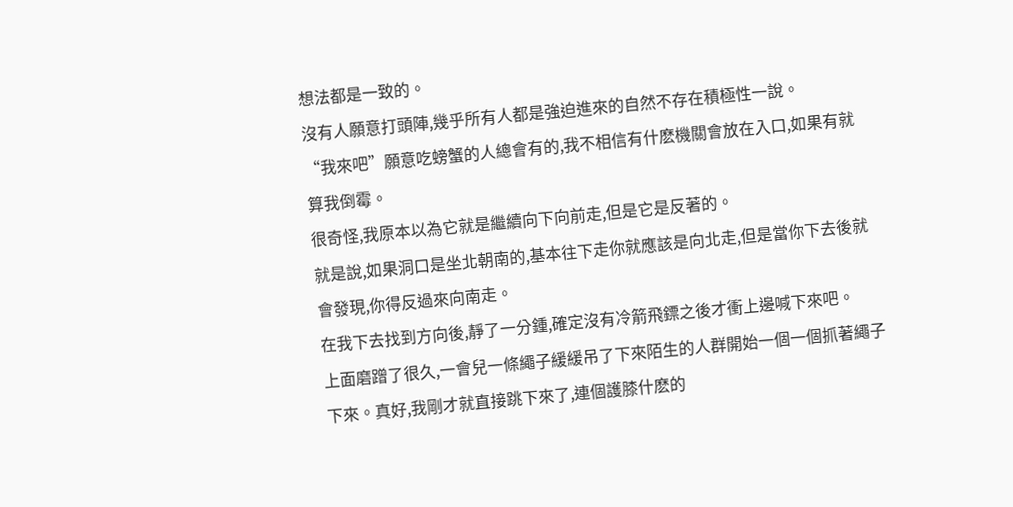想法都是一致的。
沒有人願意打頭陣,幾乎所有人都是強迫進來的自然不存在積極性一說。
“我來吧”願意吃螃蟹的人總會有的,我不相信有什麽機關會放在入口,如果有就算我倒霉。
很奇怪,我原本以為它就是繼續向下向前走,但是它是反著的。
就是說,如果洞口是坐北朝南的,基本往下走你就應該是向北走,但是當你下去後就會發現,你得反過來向南走。
在我下去找到方向後,靜了一分鍾,確定沒有冷箭飛鏢之後才衝上邊喊下來吧。
上面磨蹭了很久,一會兒一條繩子緩緩吊了下來陌生的人群開始一個一個抓著繩子下來。真好,我剛才就直接跳下來了,連個護膝什麽的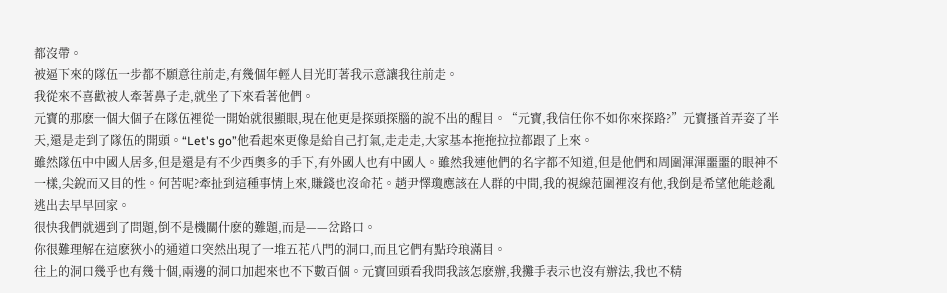都沒帶。
被逼下來的隊伍一步都不願意往前走,有幾個年輕人目光盯著我示意讓我往前走。
我從來不喜歡被人牽著鼻子走,就坐了下來看著他們。
元寶的那麽一個大個子在隊伍裡從一開始就很顯眼,現在他更是探頭探腦的說不出的醒目。“元寶,我信任你不如你來探路?”元寶搔首弄姿了半天,還是走到了隊伍的開頭。“Let's go”他看起來更像是給自己打氣,走走走,大家基本拖拖拉拉都跟了上來。
雖然隊伍中中國人居多,但是還是有不少西奧多的手下,有外國人也有中國人。雖然我連他們的名字都不知道,但是他們和周圍渾渾噩噩的眼神不一樣,尖銳而又目的性。何苦呢?牽扯到這種事情上來,賺錢也沒命花。趙尹懌瓊應該在人群的中間,我的視線范圍裡沒有他,我倒是希望他能趁亂逃出去早早回家。
很快我們就遇到了問題,倒不是機關什麽的難題,而是——岔路口。
你很難理解在這麽狹小的通道口突然出現了一堆五花八門的洞口,而且它們有點玲琅滿目。
往上的洞口幾乎也有幾十個,兩邊的洞口加起來也不下數百個。元寶回頭看我問我該怎麽辦,我攤手表示也沒有辦法,我也不精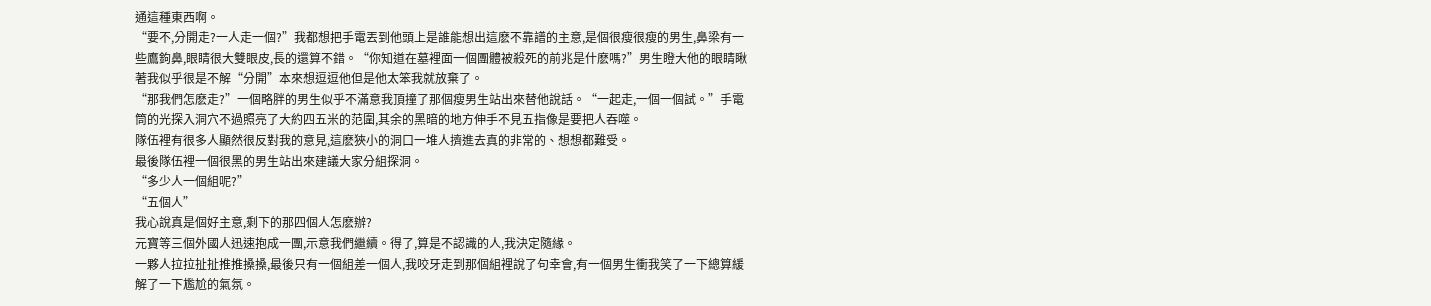通這種東西啊。
“要不,分開走?一人走一個?”我都想把手電丟到他頭上是誰能想出這麽不靠譜的主意,是個很瘦很瘦的男生,鼻梁有一些鷹鉤鼻,眼睛很大雙眼皮,長的還算不錯。“你知道在墓裡面一個團體被殺死的前兆是什麽嗎?”男生瞪大他的眼睛瞅著我似乎很是不解“分開”本來想逗逗他但是他太笨我就放棄了。
“那我們怎麽走?”一個略胖的男生似乎不滿意我頂撞了那個瘦男生站出來替他說話。“一起走,一個一個試。”手電筒的光探入洞穴不過照亮了大約四五米的范圍,其余的黑暗的地方伸手不見五指像是要把人吞噬。
隊伍裡有很多人顯然很反對我的意見,這麽狹小的洞口一堆人擠進去真的非常的、想想都難受。
最後隊伍裡一個很黑的男生站出來建議大家分組探洞。
“多少人一個組呢?”
“五個人”
我心說真是個好主意,剩下的那四個人怎麽辦?
元寶等三個外國人迅速抱成一團,示意我們繼續。得了,算是不認識的人,我決定隨緣。
一夥人拉拉扯扯推推搡搡,最後只有一個組差一個人,我咬牙走到那個組裡說了句幸會,有一個男生衝我笑了一下總算緩解了一下尷尬的氣氛。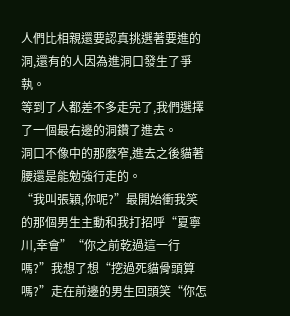人們比相親還要認真挑選著要進的洞,還有的人因為進洞口發生了爭執。
等到了人都差不多走完了,我們選擇了一個最右邊的洞鑽了進去。
洞口不像中的那麽窄,進去之後貓著腰還是能勉強行走的。
“我叫張穎,你呢?”最開始衝我笑的那個男生主動和我打招呼“夏寧川,幸會”“你之前乾過這一行嗎?”我想了想“挖過死貓骨頭算嗎?”走在前邊的男生回頭笑“你怎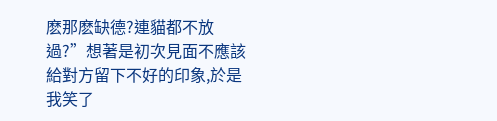麽那麽缺德?連貓都不放過?”想著是初次見面不應該給對方留下不好的印象,於是我笑了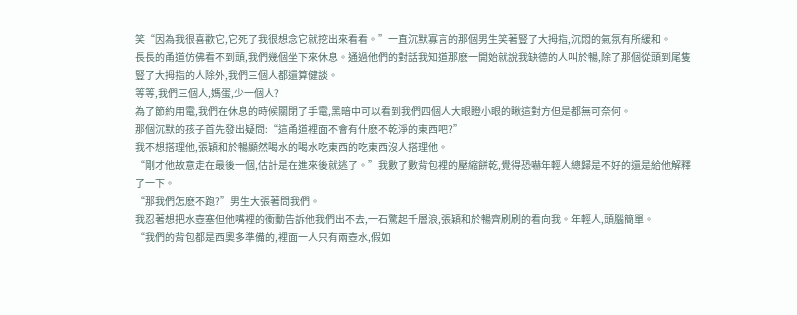笑“因為我很喜歡它,它死了我很想念它就挖出來看看。”一直沉默寡言的那個男生笑著豎了大拇指,沉悶的氣氛有所緩和。
長長的甬道仿佛看不到頭,我們幾個坐下來休息。通過他們的對話我知道那麽一開始就說我缺德的人叫於暢,除了那個從頭到尾隻豎了大拇指的人除外,我們三個人都還算健談。
等等,我們三個人,媽蛋,少一個人?
為了節約用電,我們在休息的時候關閉了手電,黑暗中可以看到我們四個人大眼瞪小眼的瞅這對方但是都無可奈何。
那個沉默的孩子首先發出疑問:“這甬道裡面不會有什麽不乾淨的東西吧?”
我不想搭理他,張穎和於暢顯然喝水的喝水吃東西的吃東西沒人搭理他。
“剛才他故意走在最後一個,估計是在進來後就逃了。”我數了數背包裡的壓縮餅乾,覺得恐嚇年輕人總歸是不好的還是給他解釋了一下。
“那我們怎麽不跑?”男生大張著問我們。
我忍著想把水壺塞但他嘴裡的衝動告訴他我們出不去,一石驚起千層浪,張穎和於暢齊刷刷的看向我。年輕人,頭腦簡單。
“我們的背包都是西奧多準備的,裡面一人只有兩壺水,假如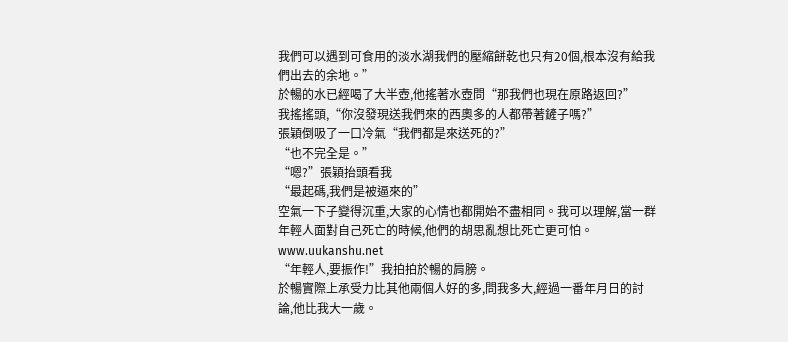我們可以遇到可食用的淡水湖我們的壓縮餅乾也只有20個,根本沒有給我們出去的余地。”
於暢的水已經喝了大半壺,他搖著水壺問“那我們也現在原路返回?”
我搖搖頭,“你沒發現送我們來的西奧多的人都帶著鏟子嗎?”
張穎倒吸了一口冷氣“我們都是來送死的?”
“也不完全是。”
“嗯?”張穎抬頭看我
“最起碼,我們是被逼來的”
空氣一下子變得沉重,大家的心情也都開始不盡相同。我可以理解,當一群年輕人面對自己死亡的時候,他們的胡思亂想比死亡更可怕。 www.uukanshu.net
“年輕人,要振作!”我拍拍於暢的肩膀。
於暢實際上承受力比其他兩個人好的多,問我多大,經過一番年月日的討論,他比我大一歲。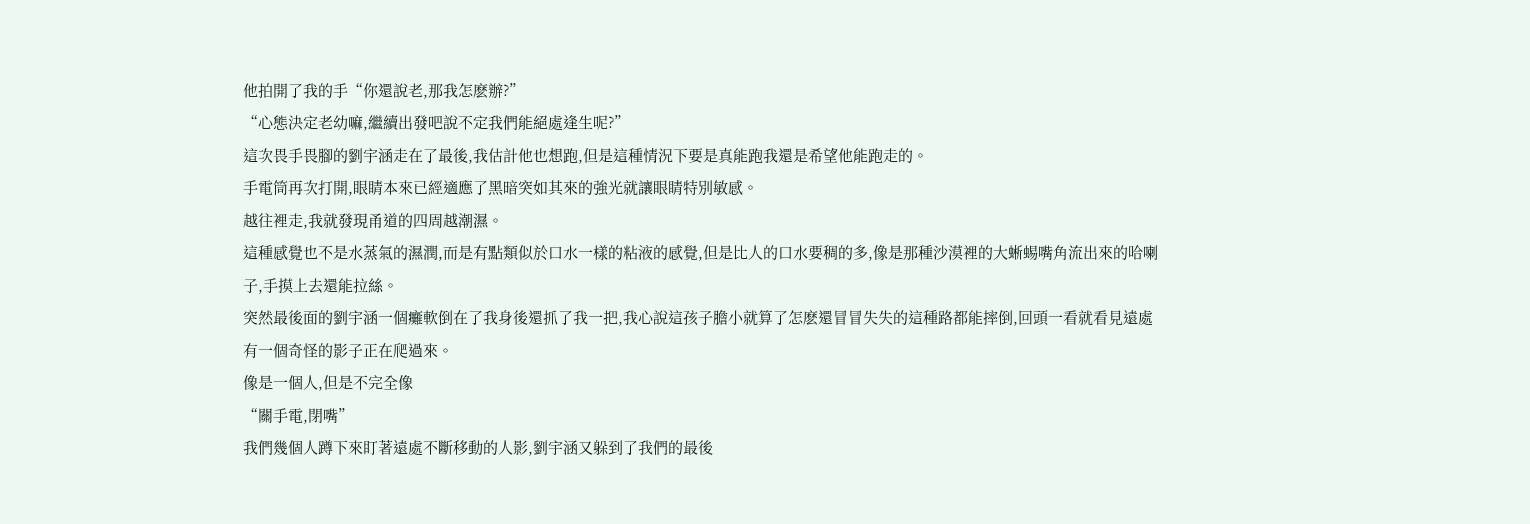他拍開了我的手“你還說老,那我怎麽辦?”
“心態決定老幼嘛,繼續出發吧說不定我們能絕處逢生呢?”
這次畏手畏腳的劉宇涵走在了最後,我估計他也想跑,但是這種情況下要是真能跑我還是希望他能跑走的。
手電筒再次打開,眼睛本來已經適應了黑暗突如其來的強光就讓眼睛特別敏感。
越往裡走,我就發現甬道的四周越潮濕。
這種感覺也不是水蒸氣的濕潤,而是有點類似於口水一樣的粘液的感覺,但是比人的口水要稠的多,像是那種沙漠裡的大蜥蜴嘴角流出來的哈喇子,手摸上去還能拉絲。
突然最後面的劉宇涵一個癱軟倒在了我身後還抓了我一把,我心說這孩子膽小就算了怎麽還冒冒失失的這種路都能摔倒,回頭一看就看見遠處有一個奇怪的影子正在爬過來。
像是一個人,但是不完全像
“關手電,閉嘴”
我們幾個人蹲下來盯著遠處不斷移動的人影,劉宇涵又躲到了我們的最後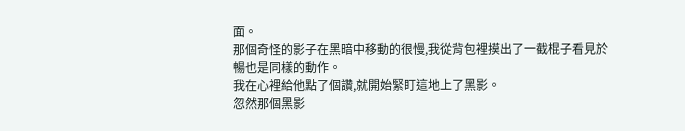面。
那個奇怪的影子在黑暗中移動的很慢,我從背包裡摸出了一截棍子看見於暢也是同樣的動作。
我在心裡給他點了個讚,就開始緊盯這地上了黑影。
忽然那個黑影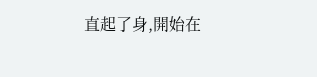直起了身,開始在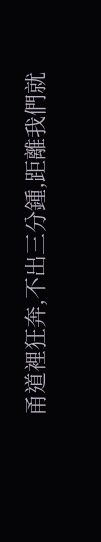甬道裡狂奔,不出三分鍾,距離我們就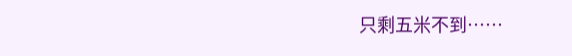只剩五米不到……